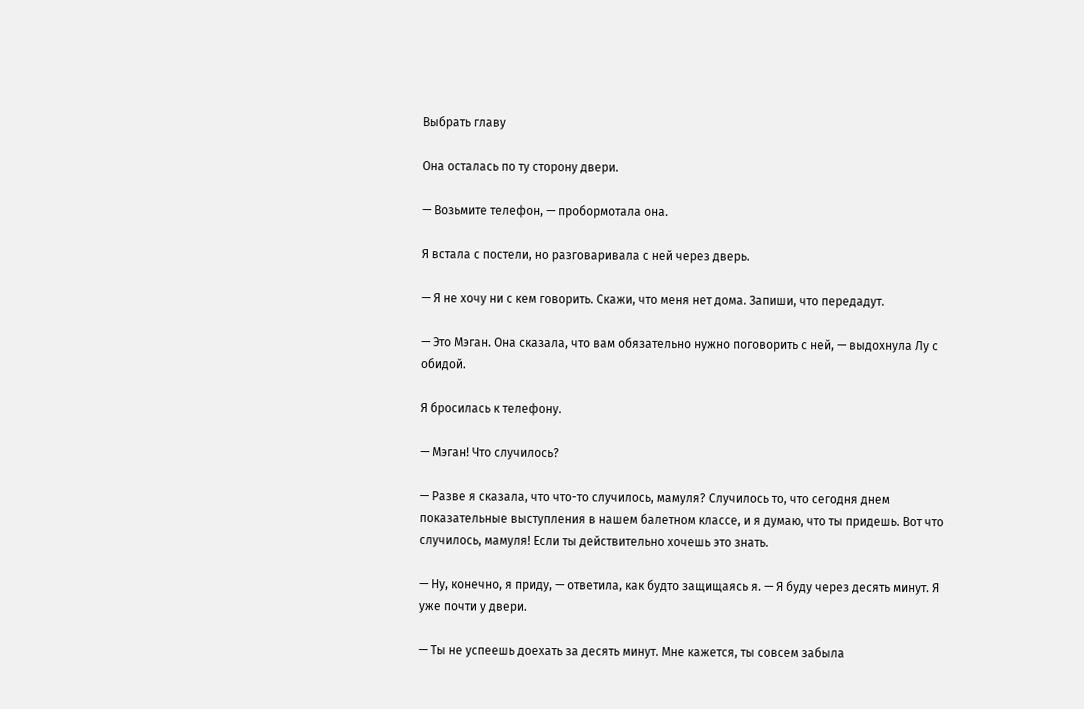Выбрать главу

Она осталась по ту сторону двери.

— Возьмите телефон, — пробормотала она.

Я встала с постели, но разговаривала с ней через дверь.

— Я не хочу ни с кем говорить. Скажи, что меня нет дома. Запиши, что передадут.

— Это Мэган. Она сказала, что вам обязательно нужно поговорить с ней, — выдохнула Лу с обидой.

Я бросилась к телефону.

— Мэган! Что случилось?

— Разве я сказала, что что-то случилось, мамуля? Случилось то, что сегодня днем показательные выступления в нашем балетном классе, и я думаю, что ты придешь. Вот что случилось, мамуля! Если ты действительно хочешь это знать.

— Ну, конечно, я приду, — ответила, как будто защищаясь я. — Я буду через десять минут. Я уже почти у двери.

— Ты не успеешь доехать за десять минут. Мне кажется, ты совсем забыла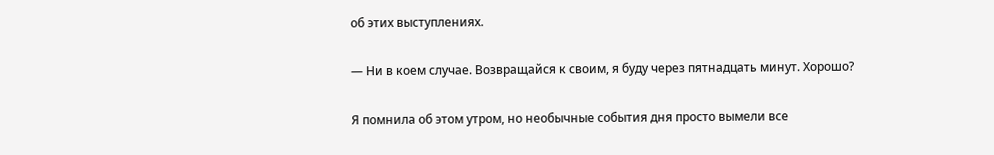об этих выступлениях.

— Ни в коем случае. Возвращайся к своим, я буду через пятнадцать минут. Хорошо?

Я помнила об этом утром, но необычные события дня просто вымели все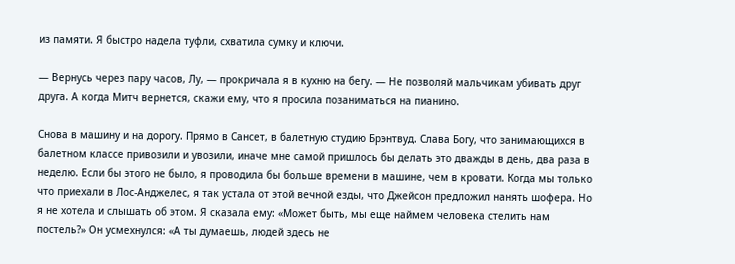из памяти. Я быстро надела туфли, схватила сумку и ключи.

— Вернусь через пару часов, Лу, — прокричала я в кухню на бегу. — Не позволяй мальчикам убивать друг друга. А когда Митч вернется, скажи ему, что я просила позаниматься на пианино.

Снова в машину и на дорогу. Прямо в Сансет, в балетную студию Брэнтвуд. Слава Богу, что занимающихся в балетном классе привозили и увозили, иначе мне самой пришлось бы делать это дважды в день, два раза в неделю. Если бы этого не было, я проводила бы больше времени в машине, чем в кровати. Когда мы только что приехали в Лос-Анджелес, я так устала от этой вечной езды, что Джейсон предложил нанять шофера. Но я не хотела и слышать об этом. Я сказала ему: «Может быть, мы еще наймем человека стелить нам постель?» Он усмехнулся: «А ты думаешь, людей здесь не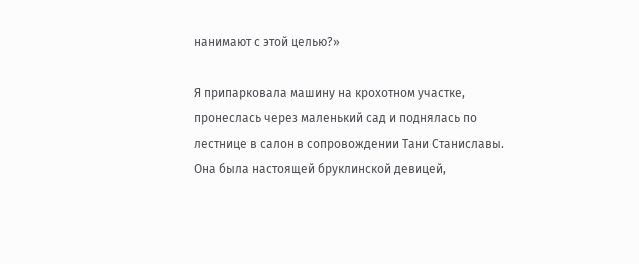нанимают с этой целью?»

Я припарковала машину на крохотном участке, пронеслась через маленький сад и поднялась по лестнице в салон в сопровождении Тани Станиславы. Она была настоящей бруклинской девицей,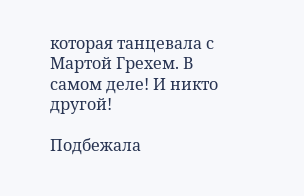которая танцевала с Мартой Грехем. В самом деле! И никто другой!

Подбежала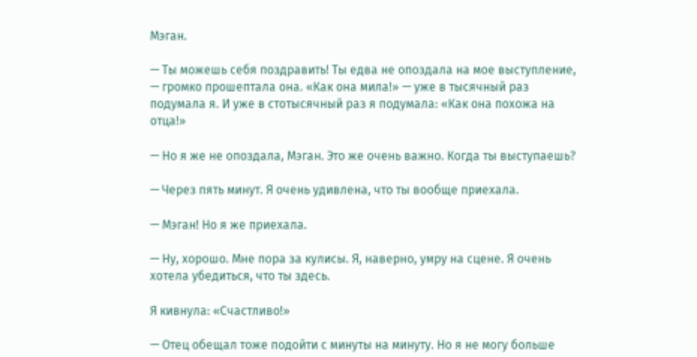Мэган.

— Ты можешь себя поздравить! Ты едва не опоздала на мое выступление, — громко прошептала она. «Как она мила!» — уже в тысячный раз подумала я. И уже в стотысячный раз я подумала: «Как она похожа на отца!»

— Но я же не опоздала, Мэган. Это же очень важно. Когда ты выступаешь?

— Через пять минут. Я очень удивлена, что ты вообще приехала.

— Мэган! Но я же приехала.

— Ну, хорошо. Мне пора за кулисы. Я, наверно, умру на сцене. Я очень хотела убедиться, что ты здесь.

Я кивнула: «Счастливо!»

— Отец обещал тоже подойти с минуты на минуту. Но я не могу больше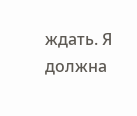ждать. Я должна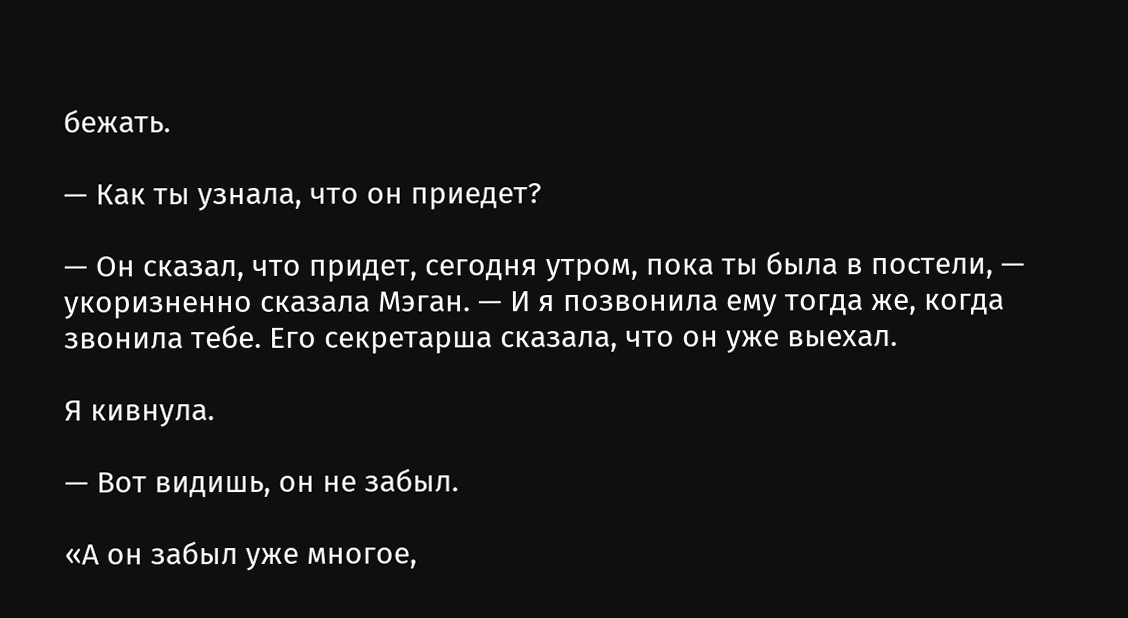бежать.

— Как ты узнала, что он приедет?

— Он сказал, что придет, сегодня утром, пока ты была в постели, — укоризненно сказала Мэган. — И я позвонила ему тогда же, когда звонила тебе. Его секретарша сказала, что он уже выехал.

Я кивнула.

— Вот видишь, он не забыл.

«А он забыл уже многое,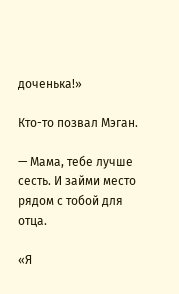доченька!»

Кто-то позвал Мэган.

— Мама, тебе лучше сесть. И займи место рядом с тобой для отца.

«Я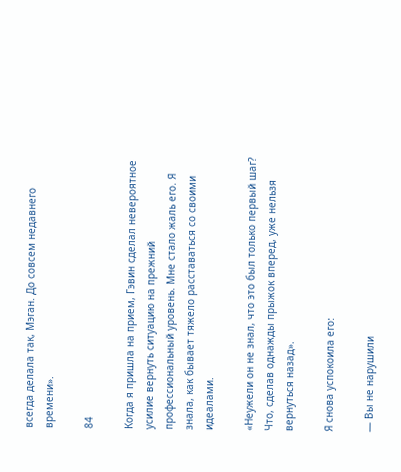всегда делала так, Мэган. До совсем недавнего времени».

84

Когда я пришла на прием, Гэвин сделал невероятное усилие вернуть ситуацию на прежний профессиональный уровень. Мне стало жаль его. Я знала, как бывает тяжело расставаться со своими идеалами.

«Неужели он не знал, что это был только первый шаг? Что, сделав однажды прыжок вперед, уже нельзя вернуться назад».

Я снова успокоила его:

— Вы не нарушили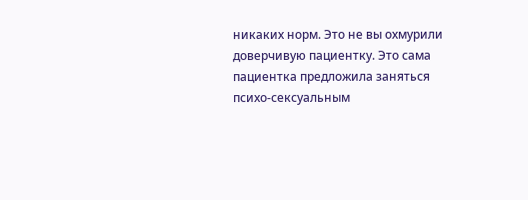никаких норм. Это не вы охмурили доверчивую пациентку. Это сама пациентка предложила заняться психо-сексуальным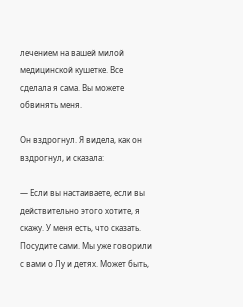лечением на вашей милой медицинской кушетке. Все сделала я сама. Вы можете обвинять меня.

Он вздрогнул. Я видела, как он вздрогнул, и сказала:

— Если вы настаиваете, если вы действительно этого хотите, я скажу. У меня есть, что сказать. Посудите сами. Мы уже говорили с вами о Лу и детях. Может быть,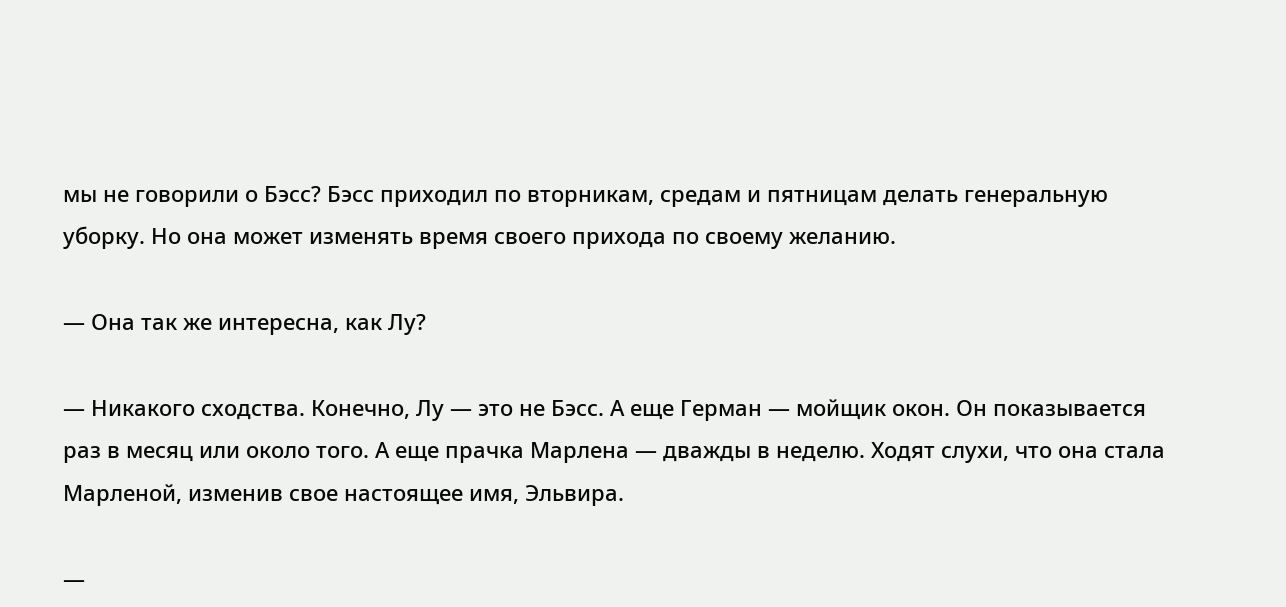мы не говорили о Бэсс? Бэсс приходил по вторникам, средам и пятницам делать генеральную уборку. Но она может изменять время своего прихода по своему желанию.

— Она так же интересна, как Лу?

— Никакого сходства. Конечно, Лу — это не Бэсс. А еще Герман — мойщик окон. Он показывается раз в месяц или около того. А еще прачка Марлена — дважды в неделю. Ходят слухи, что она стала Марленой, изменив свое настоящее имя, Эльвира.

—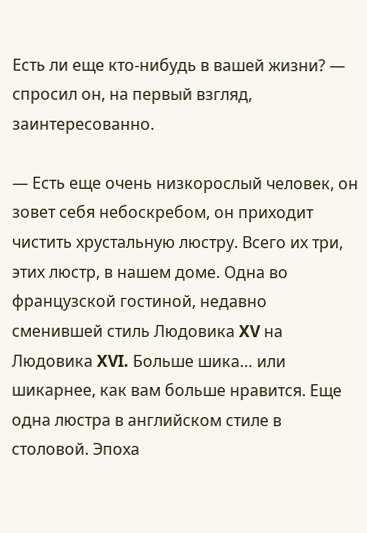Есть ли еще кто-нибудь в вашей жизни? — спросил он, на первый взгляд, заинтересованно.

— Есть еще очень низкорослый человек, он зовет себя небоскребом, он приходит чистить хрустальную люстру. Всего их три, этих люстр, в нашем доме. Одна во французской гостиной, недавно сменившей стиль Людовика XV на Людовика XVI. Больше шика… или шикарнее, как вам больше нравится. Еще одна люстра в английском стиле в столовой. Эпоха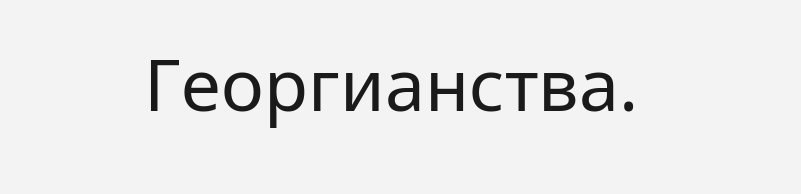Георгианства.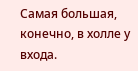Самая большая, конечно, в холле у входа.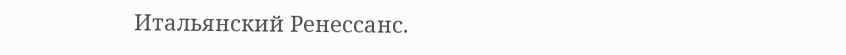Итальянский Ренессанс.